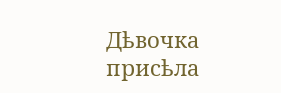Дѣвочка присѣла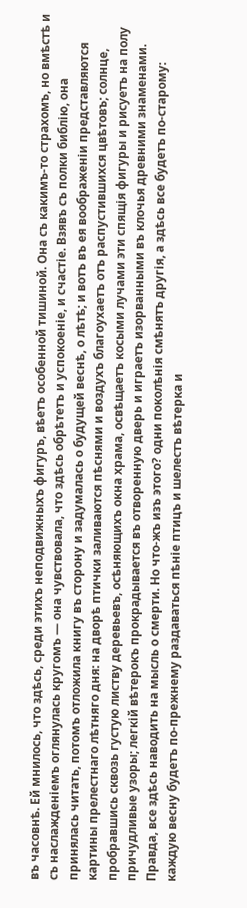въ часовнѣ. Ей мнилось, что здѣсь, среди этихъ неподвижныхъ фигуръ, вѣетъ особенной тишиной. Она съ какимъ-то страхомъ, но вмѣстѣ и съ наслажденіемъ оглянулась кругомъ — она чувствовала, что здѣсь обрѣтетъ и успокоеніе, и счастіе. Взявъ съ полки библію, она принялась читать, потомъ отложила книгу въ сторону и задумалась о будущей веснѣ, о лѣтѣ; и вотъ въ ея воображеніи представляются картины прелестнаго лѣтняго дня: на дворѣ птички заливаются пѣснями и воздухъ благоухаетъ отъ распустившихся цвѣтовъ; солнце, пробравшись сквозь густую листву деревьевъ, осѣняющихъ окна храма, освѣщаетъ косыми лучами эти спящія фигуры и рисуетъ на полу причудливые узоры; легкій вѣтерокъ прокрадывается въ отворенную дверь и играетъ изорванными въ клочья древними знаменами. Правда, все здѣсь наводить на мысль о смерти. Но что-жъ изъ этого? одни поколѣнія смѣнятъ другія, а здѣсь все будетъ по-старому: каждую весну будетъ по-прежнему раздаваться пѣніе птицъ и шелестъ вѣтерка и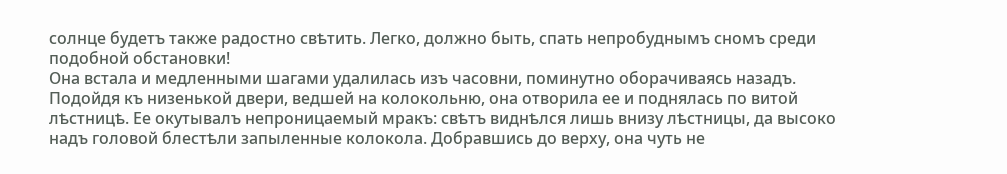солнце будетъ также радостно свѣтить. Легко, должно быть, спать непробуднымъ сномъ среди подобной обстановки!
Она встала и медленными шагами удалилась изъ часовни, поминутно оборачиваясь назадъ. Подойдя къ низенькой двери, ведшей на колокольню, она отворила ее и поднялась по витой лѣстницѣ. Ее окутывалъ непроницаемый мракъ: свѣтъ виднѣлся лишь внизу лѣстницы, да высоко надъ головой блестѣли запыленные колокола. Добравшись до верху, она чуть не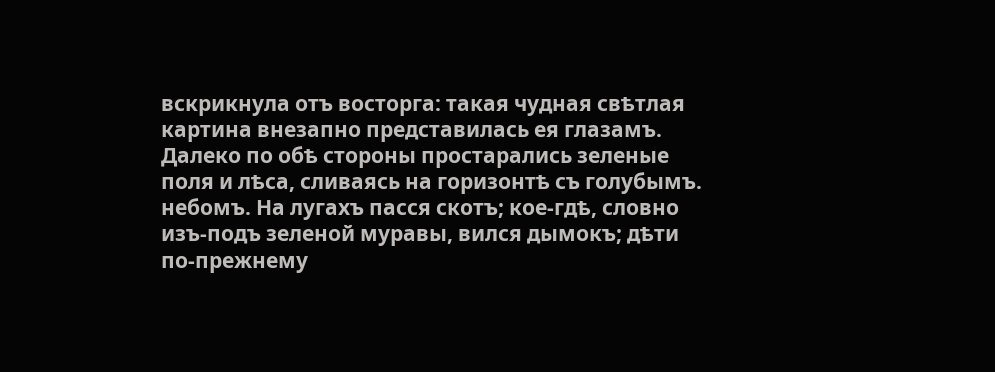вскрикнула отъ восторга: такая чудная свѣтлая картина внезапно представилась ея глазамъ. Далеко по обѣ стороны простарались зеленые поля и лѣса, сливаясь на горизонтѣ съ голубымъ. небомъ. На лугахъ пасся скотъ; кое-гдѣ, словно изъ-подъ зеленой муравы, вился дымокъ; дѣти по-прежнему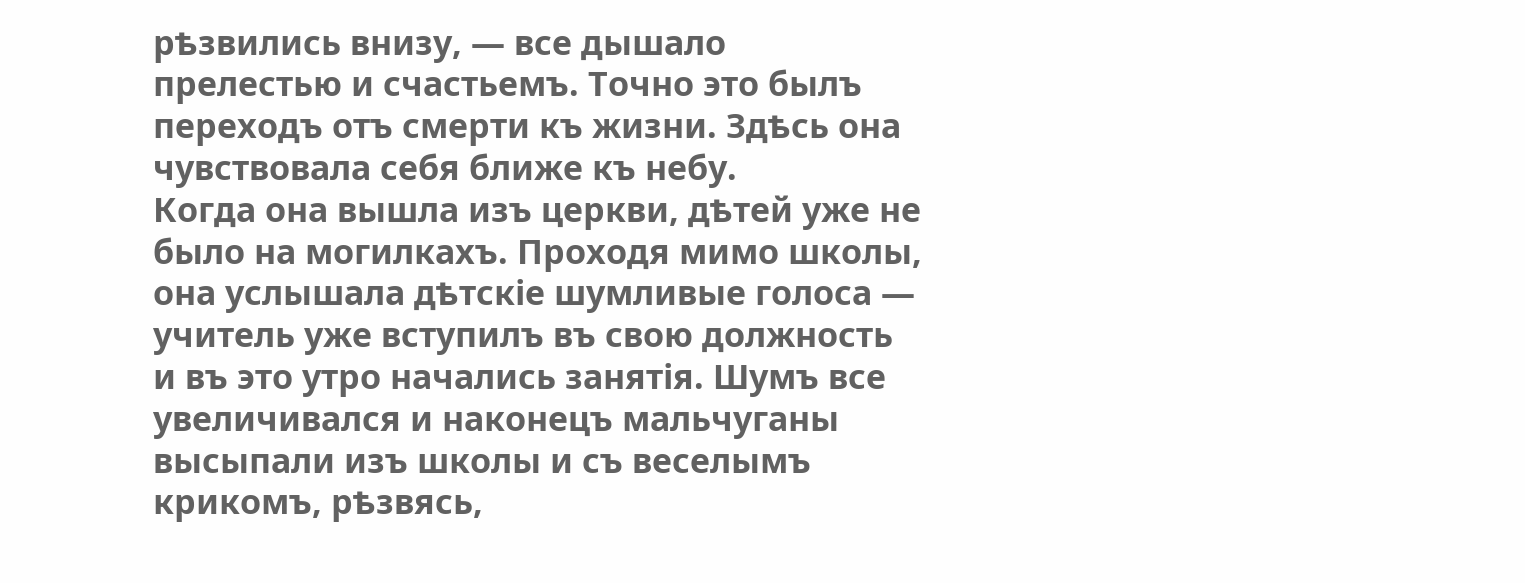рѣзвились внизу, — все дышало прелестью и счастьемъ. Точно это былъ переходъ отъ смерти къ жизни. Здѣсь она чувствовала себя ближе къ небу.
Когда она вышла изъ церкви, дѣтей уже не было на могилкахъ. Проходя мимо школы, она услышала дѣтскіе шумливые голоса — учитель уже вступилъ въ свою должность и въ это утро начались занятія. Шумъ все увеличивался и наконецъ мальчуганы высыпали изъ школы и съ веселымъ крикомъ, рѣзвясь,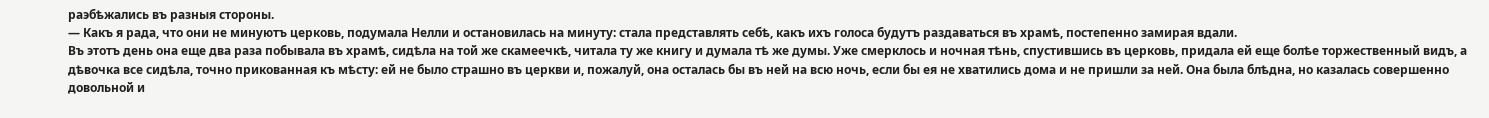раэбѣжались въ разныя стороны.
— Какъ я рада, что они не минуютъ церковь, подумала Нелли и остановилась на минуту: стала представлять себѣ, какъ ихъ голоса будутъ раздаваться въ храмѣ, постепенно замирая вдали.
Въ этотъ день она еще два раза побывала въ храмѣ, сидѣла на той же скамеечкѣ, читала ту же книгу и думала тѣ же думы. Уже смерклось и ночная тѣнь, спустившись въ церковь, придала ей еще болѣе торжественный видъ, а дѣвочка все сидѣла, точно прикованная къ мѣсту: ей не было страшно въ церкви и, пожалуй, она осталась бы въ ней на всю ночь, если бы ея не хватились дома и не пришли за ней. Она была блѣдна, но казалась совершенно довольной и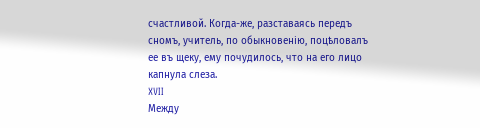счастливой. Когда-же, разставаясь передъ сномъ, учитель, по обыкновенію, поцѣловалъ ее въ щеку, ему почудилось, что на его лицо капнула слеза.
XVII
Между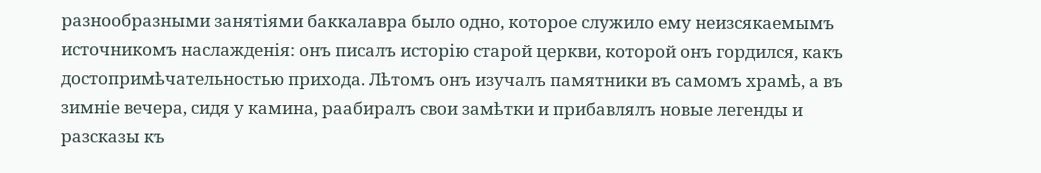разнообразными занятіями баккалавра было одно, которое служило ему неизсякаемымъ источникомъ наслажденія: онъ писалъ исторію старой церкви, которой онъ гордился, какъ достопримѣчательностью прихода. Лѣтомъ онъ изучалъ памятники въ самомъ храмѣ, а въ зимніе вечера, сидя у камина, раабиралъ свои замѣтки и прибавлялъ новые легенды и разсказы къ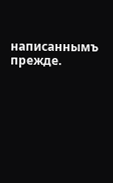написаннымъ прежде.